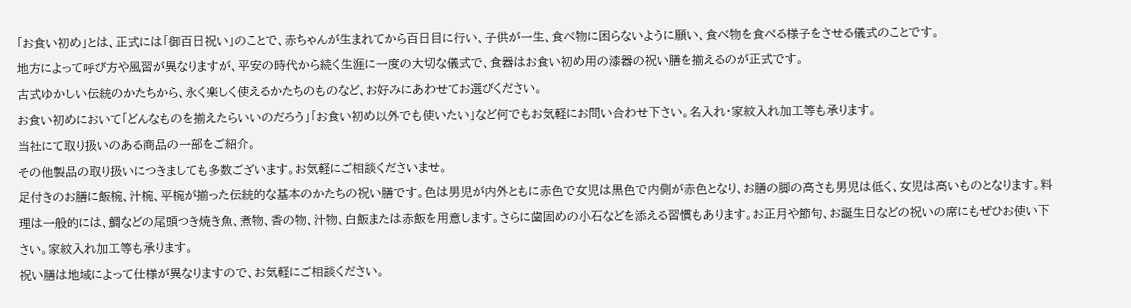「お食い初め」とは、正式には「御百日祝い」のことで、赤ちゃんが生まれてから百日目に行い、子供が一生、食べ物に困らないように願い、食べ物を食べる様子をさせる儀式のことです。
地方によって呼び方や風習が異なりますが、平安の時代から続く生涯に一度の大切な儀式で、食器はお食い初め用の漆器の祝い膳を揃えるのが正式です。
古式ゆかしい伝統のかたちから、永く楽しく使えるかたちのものなど、お好みにあわせてお選びください。
お食い初めにおいて「どんなものを揃えたらいいのだろう」「お食い初め以外でも使いたい」など何でもお気軽にお問い合わせ下さい。名入れ・家紋入れ加工等も承ります。
当社にて取り扱いのある商品の一部をご紹介。
その他製品の取り扱いにつきましても多数ございます。お気軽にご相談くださいませ。
足付きのお膳に飯椀、汁椀、平椀が揃った伝統的な基本のかたちの祝い膳です。色は男児が内外ともに赤色で女児は黒色で内側が赤色となり、お膳の脚の高さも男児は低く、女児は高いものとなります。料理は一般的には、鯛などの尾頭つき焼き魚、煮物、香の物、汁物、白飯または赤飯を用意します。さらに歯固めの小石などを添える習慣もあります。お正月や節句、お誕生日などの祝いの席にもぜひお使い下さい。家紋入れ加工等も承ります。
祝い膳は地域によって仕様が異なりますので、お気軽にご相談ください。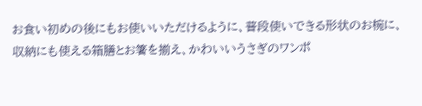お食い初めの後にもお使いいただけるように、普段使いできる形状のお椀に、収納にも使える箱膳とお箸を揃え、かわいいうさぎのワンポ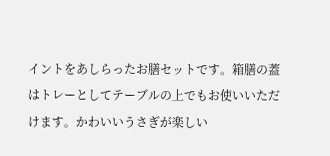イントをあしらったお膳セットです。箱膳の蓋はトレーとしてテーブルの上でもお使いいただけます。かわいいうさぎが楽しい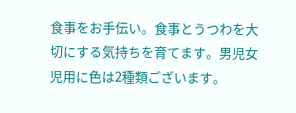食事をお手伝い。食事とうつわを大切にする気持ちを育てます。男児女児用に色は2種類ございます。